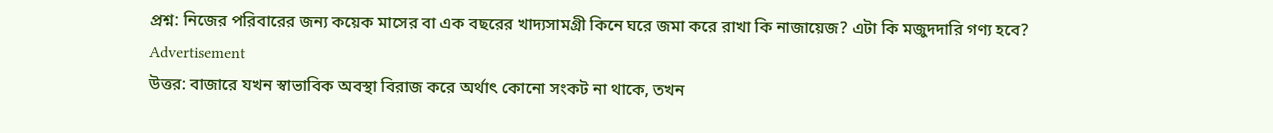প্রশ্ন: নিজের পরিবারের জন্য কয়েক মাসের বা এক বছরের খাদ্যসামগ্রী কিনে ঘরে জমা করে রাখা কি নাজায়েজ? এটা কি মজুদদারি গণ্য হবে?
Advertisement
উত্তর: বাজারে যখন স্বাভাবিক অবস্থা বিরাজ করে অর্থাৎ কোনো সংকট না থাকে, তখন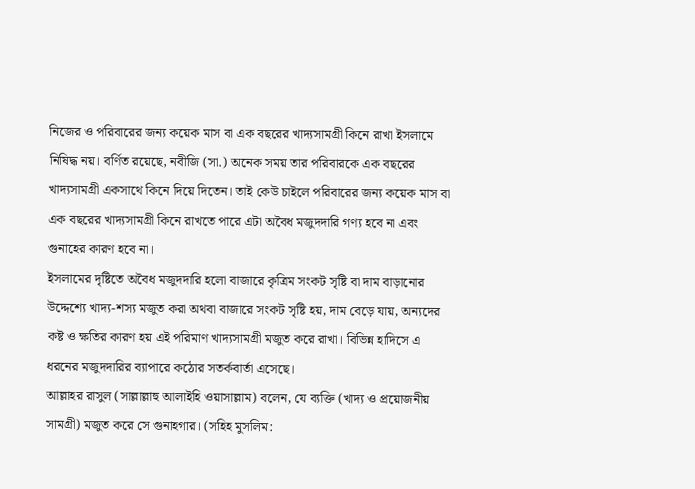নিজের ও পরিবারের জন্য কয়েক মাস বা এক বছরের খাদ্যসামগ্রী কিনে রাখা ইসলামে নিষিদ্ধ নয়। বর্ণিত রয়েছে, নবীজি (সা.) অনেক সময় তার পরিবারকে এক বছরের খাদ্যসামগ্রী একসাথে কিনে দিয়ে দিতেন। তাই কেউ চাইলে পরিবারের জন্য কয়েক মাস বা এক বছরের খাদ্যসামগ্রী কিনে রাখতে পারে এটা অবৈধ মজুদদারি গণ্য হবে না এবং গুনাহের কারণ হবে না।
ইসলামের দৃষ্টিতে অবৈধ মজুদদারি হলো বাজারে কৃত্রিম সংকট সৃষ্টি বা দাম বাড়ানোর উদ্দেশ্যে খাদ্য-শস্য মজুত করা অথবা বাজারে সংকট সৃষ্টি হয়, দাম বেড়ে যায়, অন্যদের কষ্ট ও ক্ষতির কারণ হয় এই পরিমাণ খাদ্যসামগ্রী মজুত করে রাখা। বিভিন্ন হাদিসে এ ধরনের মজুদদারির ব্যাপারে কঠোর সতর্কবার্তা এসেছে।
আল্লাহর রাসুল (সাল্লাল্লাহু আলাইহি ওয়াসাল্লাম) বলেন, যে ব্যক্তি (খাদ্য ও প্রয়োজনীয় সামগ্রী) মজুত করে সে গুনাহগার। (সহিহ মুসলিম: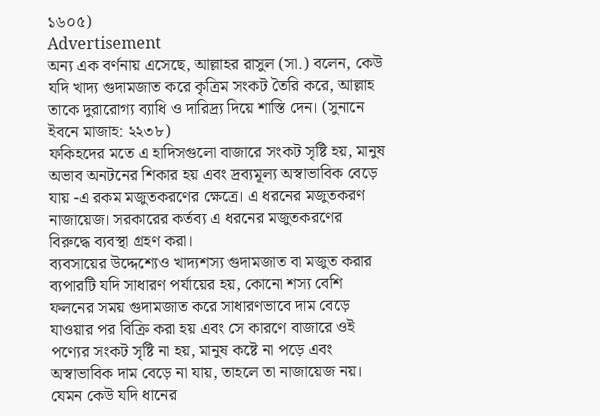১৬০৫)
Advertisement
অন্য এক বর্ণনায় এসেছে, আল্লাহর রাসুল (সা.) বলেন, কেউ যদি খাদ্য গুদামজাত করে কৃত্রিম সংকট তৈরি করে, আল্লাহ তাকে দুরারোগ্য ব্যাধি ও দারিদ্র্য দিয়ে শাস্তি দেন। (সুনানে ইবনে মাজাহ: ২২৩৮)
ফকিহদের মতে এ হাদিসগুলো বাজারে সংকট সৃষ্টি হয়, মানুষ অভাব অনটনের শিকার হয় এবং দ্রব্যমূল্য অস্বাভাবিক বেড়ে যায় -এ রকম মজুতকরণের ক্ষেত্রে। এ ধরনের মজুতকরণ নাজায়েজ। সরকারের কর্তব্য এ ধরনের মজুতকরণের বিরুদ্ধে ব্যবস্থা গ্রহণ করা।
ব্যবসায়ের উদ্দেশ্যেও খাদ্যশস্য গুদামজাত বা মজুত করার ব্যপারটি যদি সাধারণ পর্যায়ের হয়, কোনো শস্য বেশি ফলনের সময় গুদামজাত করে সাধারণভাবে দাম বেড়ে যাওয়ার পর বিক্রি করা হয় এবং সে কারণে বাজারে ওই পণ্যের সংকট সৃষ্টি না হয়, মানুষ কষ্টে না পড়ে এবং অস্বাভাবিক দাম বেড়ে না যায়, তাহলে তা নাজায়েজ নয়।
যেমন কেউ যদি ধানের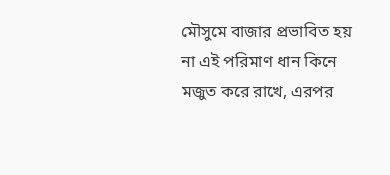মৌসুমে বাজার প্রভাবিত হয় না এই পরিমাণ ধান কিনে মজুত করে রাখে, এরপর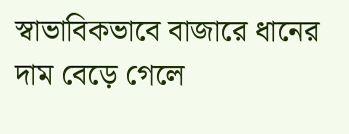স্বাভাবিকভাবে বাজারে ধানের দাম বেড়ে গেলে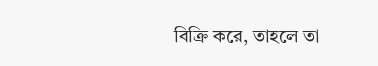বিক্রি করে, তাহলে তা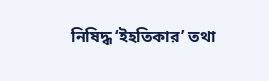নিষিদ্ধ ‘ইহতিকার’ তথা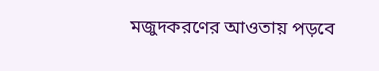মজুদকরণের আওতায় পড়বে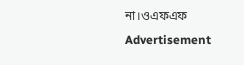না।ওএফএফ
Advertisement